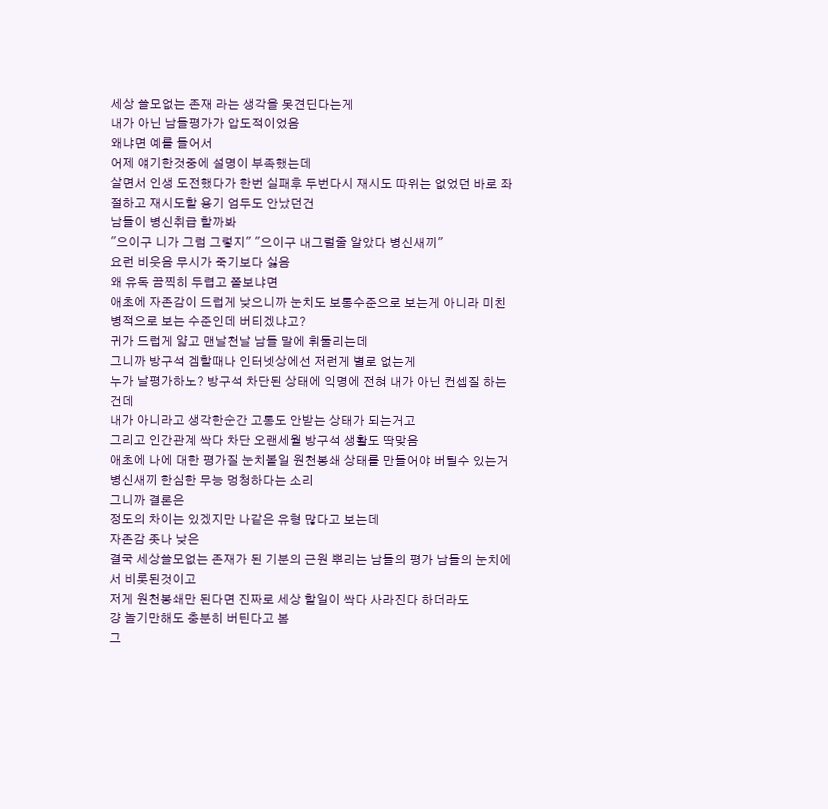세상 쓸모없는 존재 라는 생각을 못견딘다는게
내가 아닌 남들평가가 압도적이었음
왜냐면 예를 들어서
어제 얘기한것중에 설명이 부족했는데
살면서 인생 도전했다가 한번 실패후 두번다시 재시도 따위는 없었던 바로 좌절하고 재시도할 용기 엄두도 안났던건
남들이 병신취급 할까봐
"으이구 니가 그럼 그렇지" "으이구 내그럴줄 알았다 병신새끼"
요런 비웃음 무시가 죽기보다 싫음
왜 유독 끔찍히 두렵고 쫄보냐면
애초에 자존감이 드럽게 낮으니까 눈치도 보통수준으로 보는게 아니라 미친병적으로 보는 수준인데 버티겠냐고?
귀가 드럽게 얇고 맨날천날 남들 말에 휘둘리는데
그니까 방구석 겜할때나 인터넷상에선 저런게 별로 없는게
누가 날평가하노? 방구석 차단된 상태에 익명에 전혀 내가 아닌 컨셉질 하는건데
내가 아니라고 생각한순간 고통도 안받는 상태가 되는거고
그리고 인간관계 싹다 차단 오랜세월 방구석 생활도 딱맞음
애초에 나에 대한 평가질 눈치볼일 원천봉쇄 상태를 만들어야 버틸수 있는거
병신새끼 한심한 무능 멍청하다는 소리
그니까 결론은
정도의 차이는 있겠지만 나같은 유형 많다고 보는데
자존감 좃나 낮은
결국 세상쓸모없는 존재가 된 기분의 근원 뿌리는 남들의 평가 남들의 눈치에서 비롯된것이고
저게 원천봉쇄만 된다면 진짜로 세상 할일이 싹다 사라진다 하더라도
걍 놀기만해도 충분히 버틴다고 봄
그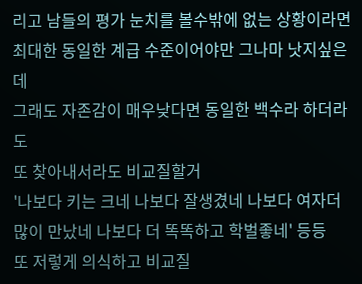리고 남들의 평가 눈치를 볼수밖에 없는 상황이라면
최대한 동일한 계급 수준이어야만 그나마 낫지싶은데
그래도 자존감이 매우낮다면 동일한 백수라 하더라도
또 찾아내서라도 비교질할거
'나보다 키는 크네 나보다 잘생겼네 나보다 여자더많이 만났네 나보다 더 똑똑하고 학벌좋네' 등등
또 저렇게 의식하고 비교질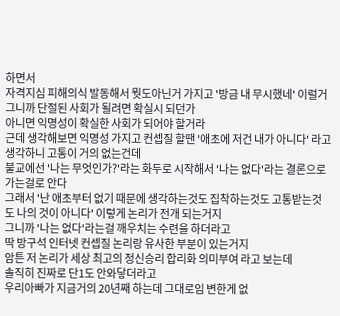하면서
자격지심 피해의식 발동해서 뭣도아닌거 가지고 '방금 내 무시했네' 이럴거
그니까 단절된 사회가 될려면 확실시 되던가
아니면 익명성이 확실한 사회가 되어야 할거라
근데 생각해보면 익명성 가지고 컨셉질 할땐 '애초에 저건 내가 아니다' 라고 생각하니 고통이 거의 없는건데
불교에선 '나는 무엇인가?'라는 화두로 시작해서 '나는 없다'라는 결론으로 가는걸로 안다
그래서 '난 애초부터 없기 때문에 생각하는것도 집착하는것도 고통받는것도 나의 것이 아니다' 이렇게 논리가 전개 되는거지
그니까 '나는 없다'라는걸 깨우치는 수련을 하더라고
딱 방구석 인터넷 컨셉질 논리랑 유사한 부분이 있는거지
암튼 저 논리가 세상 최고의 정신승리 합리화 의미부여 라고 보는데
솔직히 진짜로 단1도 안와닿더라고
우리아빠가 지금거의 20년째 하는데 그대로임 변한게 없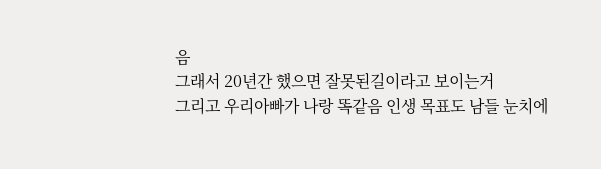음
그래서 20년간 했으면 잘못된길이라고 보이는거
그리고 우리아빠가 나랑 똑같음 인생 목표도 남들 눈치에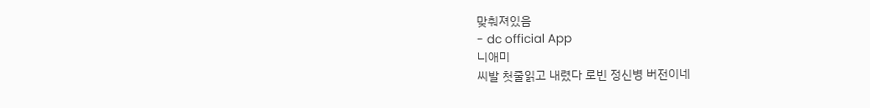맞춰져있음
- dc official App
니애미
씨발 첫줄읽고 내렸다 로빈 정신병 버전이네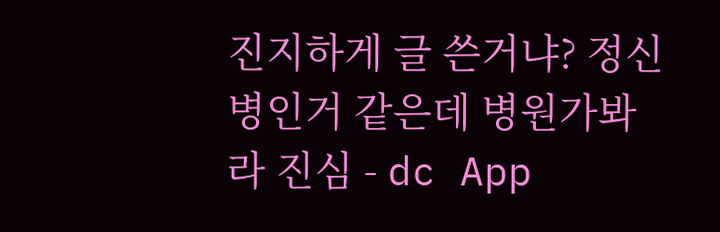진지하게 글 쓴거냐? 정신병인거 같은데 병원가봐라 진심 - dc App